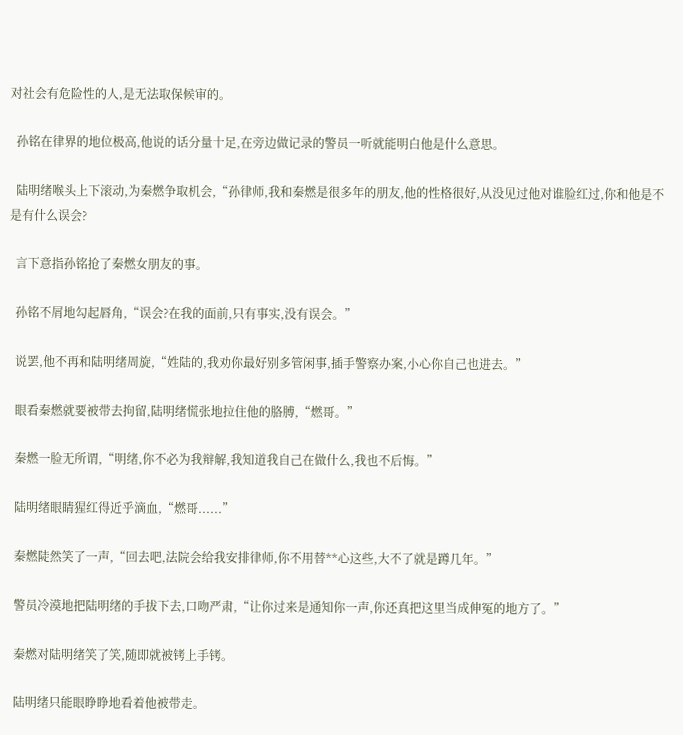对社会有危险性的人,是无法取保候审的。

  孙铭在律界的地位极高,他说的话分量十足,在旁边做记录的警员一听就能明白他是什么意思。

  陆明绪喉头上下滚动,为秦燃争取机会,“孙律师,我和秦燃是很多年的朋友,他的性格很好,从没见过他对谁脸红过,你和他是不是有什么误会?

  言下意指孙铭抢了秦燃女朋友的事。

  孙铭不屑地勾起唇角,“误会?在我的面前,只有事实,没有误会。”

  说罢,他不再和陆明绪周旋,“姓陆的,我劝你最好别多管闲事,插手警察办案,小心你自己也进去。”

  眼看秦燃就要被带去拘留,陆明绪慌张地拉住他的胳膊,“燃哥。”

  秦燃一脸无所谓,“明绪,你不必为我辩解,我知道我自己在做什么,我也不后悔。”

  陆明绪眼睛猩红得近乎滴血,“燃哥......”

  秦燃陡然笑了一声,“回去吧,法院会给我安排律师,你不用替**心这些,大不了就是蹲几年。”

  警员冷漠地把陆明绪的手拔下去,口吻严肃,“让你过来是通知你一声,你还真把这里当成伸冤的地方了。”

  秦燃对陆明绪笑了笑,随即就被铐上手铐。

  陆明绪只能眼睁睁地看着他被带走。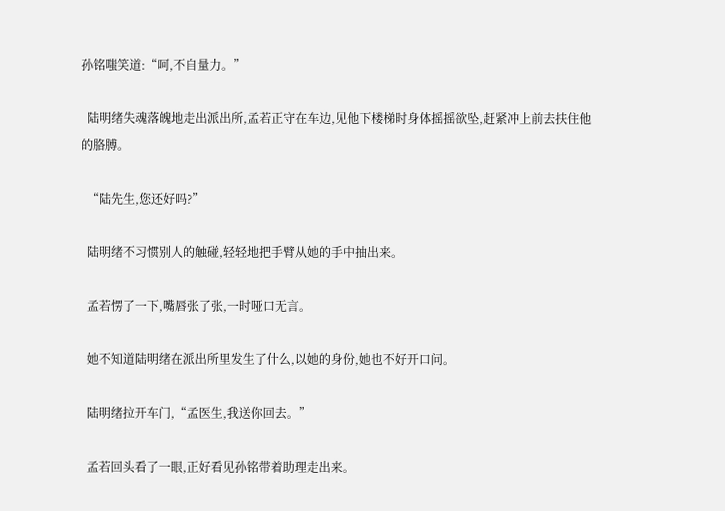孙铭嗤笑道:“呵,不自量力。”

  陆明绪失魂落魄地走出派出所,孟若正守在车边,见他下楼梯时身体摇摇欲坠,赶紧冲上前去扶住他的胳膊。

  “陆先生,您还好吗?”

  陆明绪不习惯别人的触碰,轻轻地把手臂从她的手中抽出来。

  孟若愣了一下,嘴唇张了张,一时哑口无言。

  她不知道陆明绪在派出所里发生了什么,以她的身份,她也不好开口问。

  陆明绪拉开车门,“孟医生,我送你回去。”

  孟若回头看了一眼,正好看见孙铭带着助理走出来。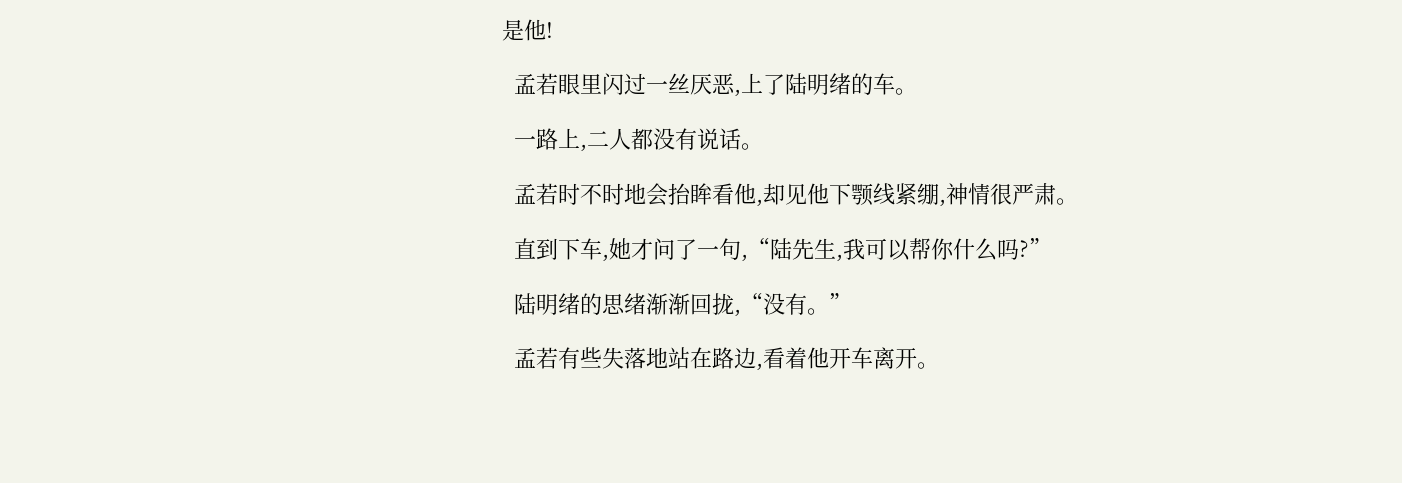是他!

  孟若眼里闪过一丝厌恶,上了陆明绪的车。

  一路上,二人都没有说话。

  孟若时不时地会抬眸看他,却见他下颚线紧绷,神情很严肃。

  直到下车,她才问了一句,“陆先生,我可以帮你什么吗?”

  陆明绪的思绪渐渐回拢,“没有。”

  孟若有些失落地站在路边,看着他开车离开。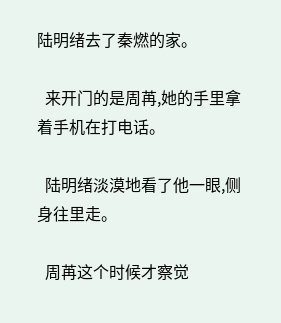陆明绪去了秦燃的家。

  来开门的是周苒,她的手里拿着手机在打电话。

  陆明绪淡漠地看了他一眼,侧身往里走。

  周苒这个时候才察觉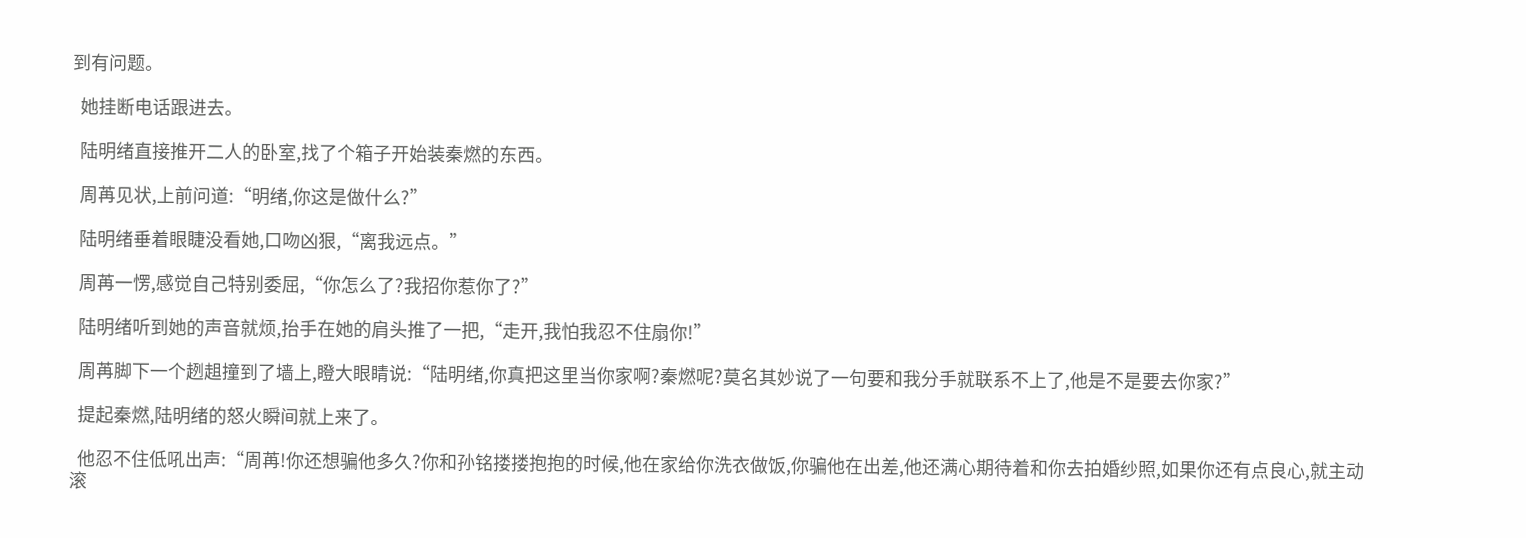到有问题。

  她挂断电话跟进去。

  陆明绪直接推开二人的卧室,找了个箱子开始装秦燃的东西。

  周苒见状,上前问道:“明绪,你这是做什么?”

  陆明绪垂着眼睫没看她,口吻凶狠,“离我远点。”

  周苒一愣,感觉自己特别委屈,“你怎么了?我招你惹你了?”

  陆明绪听到她的声音就烦,抬手在她的肩头推了一把,“走开,我怕我忍不住扇你!”

  周苒脚下一个趔趄撞到了墙上,瞪大眼睛说:“陆明绪,你真把这里当你家啊?秦燃呢?莫名其妙说了一句要和我分手就联系不上了,他是不是要去你家?”

  提起秦燃,陆明绪的怒火瞬间就上来了。

  他忍不住低吼出声:“周苒!你还想骗他多久?你和孙铭搂搂抱抱的时候,他在家给你洗衣做饭,你骗他在出差,他还满心期待着和你去拍婚纱照,如果你还有点良心,就主动滚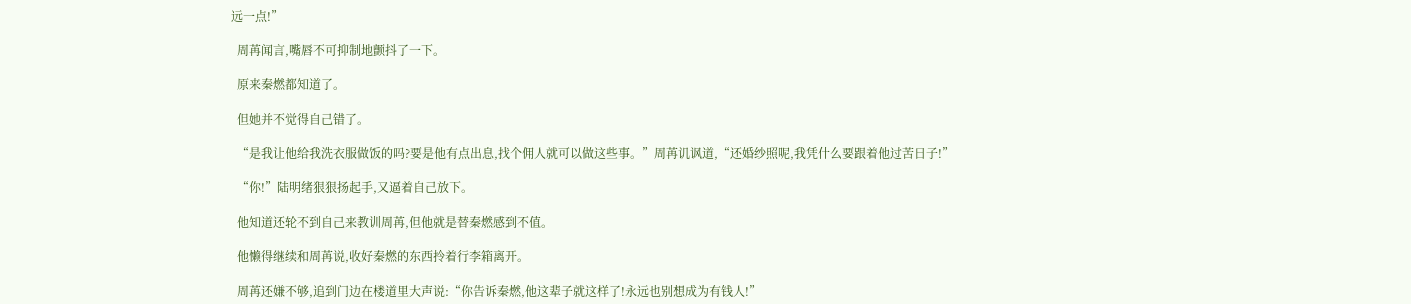远一点!”

  周苒闻言,嘴唇不可抑制地颤抖了一下。

  原来秦燃都知道了。

  但她并不觉得自己错了。

  “是我让他给我洗衣服做饭的吗?要是他有点出息,找个佣人就可以做这些事。”周苒讥讽道,“还婚纱照呢,我凭什么要跟着他过苦日子!”

  “你!”陆明绪狠狠扬起手,又逼着自己放下。

  他知道还轮不到自己来教训周苒,但他就是替秦燃感到不值。

  他懒得继续和周苒说,收好秦燃的东西拎着行李箱离开。

  周苒还嫌不够,追到门边在楼道里大声说:“你告诉秦燃,他这辈子就这样了!永远也别想成为有钱人!”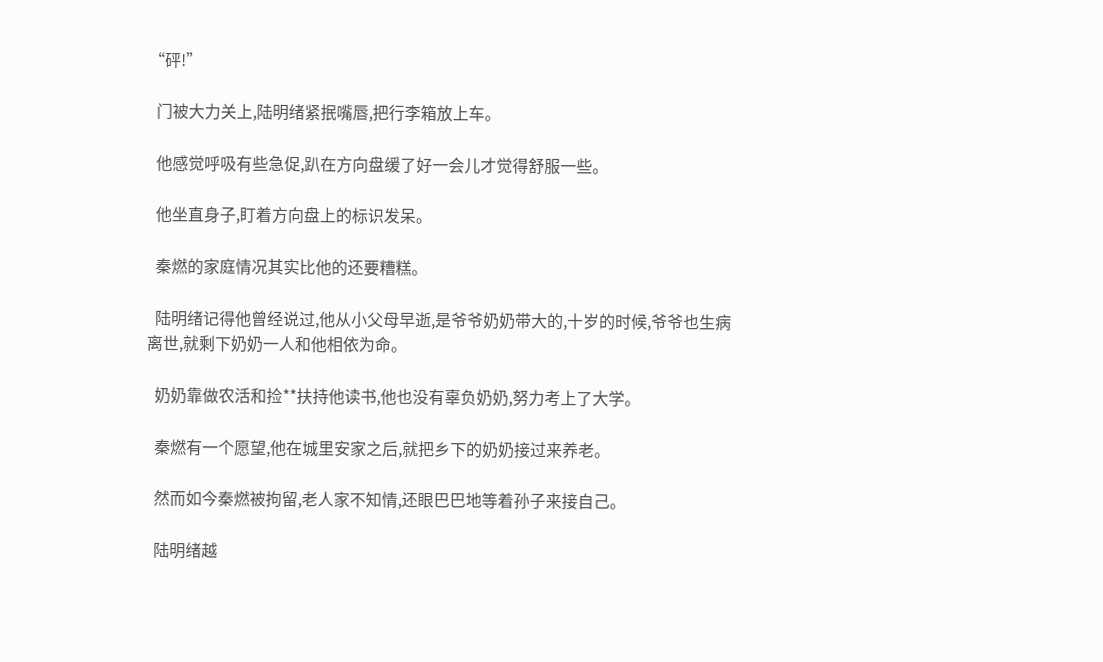“砰!”

  门被大力关上,陆明绪紧抿嘴唇,把行李箱放上车。

  他感觉呼吸有些急促,趴在方向盘缓了好一会儿才觉得舒服一些。

  他坐直身子,盯着方向盘上的标识发呆。

  秦燃的家庭情况其实比他的还要糟糕。

  陆明绪记得他曾经说过,他从小父母早逝,是爷爷奶奶带大的,十岁的时候,爷爷也生病离世,就剩下奶奶一人和他相依为命。

  奶奶靠做农活和捡**扶持他读书,他也没有辜负奶奶,努力考上了大学。

  秦燃有一个愿望,他在城里安家之后,就把乡下的奶奶接过来养老。

  然而如今秦燃被拘留,老人家不知情,还眼巴巴地等着孙子来接自己。

  陆明绪越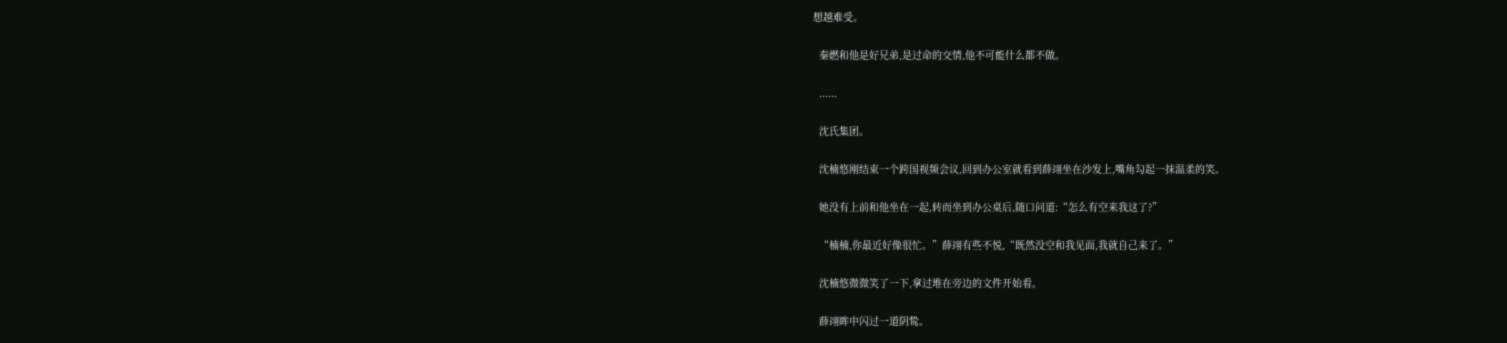想越难受。

  秦燃和他是好兄弟,是过命的交情,他不可能什么都不做。

  ......

  沈氏集团。

  沈楠悠刚结束一个跨国视频会议,回到办公室就看到薛翊坐在沙发上,嘴角勾起一抹温柔的笑。

  她没有上前和他坐在一起,转而坐到办公桌后,随口问道:“怎么有空来我这了?”

  “楠楠,你最近好像很忙。”薛翊有些不悦,“既然没空和我见面,我就自己来了。”

  沈楠悠微微笑了一下,拿过堆在旁边的文件开始看。

  薛翊眸中闪过一道阴鸷。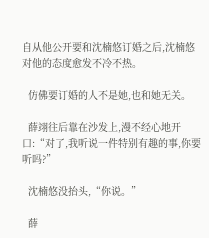自从他公开要和沈楠悠订婚之后,沈楠悠对他的态度愈发不冷不热。

  仿佛要订婚的人不是她,也和她无关。

  薛翊往后靠在沙发上,漫不经心地开口:“对了,我听说一件特别有趣的事,你要听吗?”

  沈楠悠没抬头,“你说。”

  薛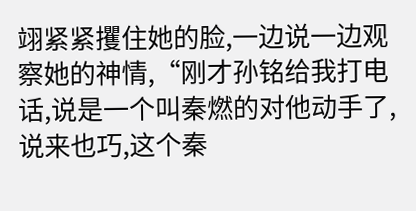翊紧紧攫住她的脸,一边说一边观察她的神情,“刚才孙铭给我打电话,说是一个叫秦燃的对他动手了,说来也巧,这个秦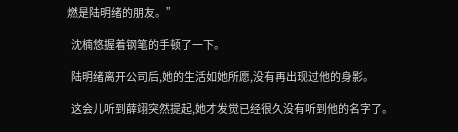燃是陆明绪的朋友。”

  沈楠悠握着钢笔的手顿了一下。

  陆明绪离开公司后,她的生活如她所愿,没有再出现过他的身影。

  这会儿听到薛翊突然提起,她才发觉已经很久没有听到他的名字了。